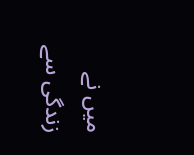میں نے زندگی سے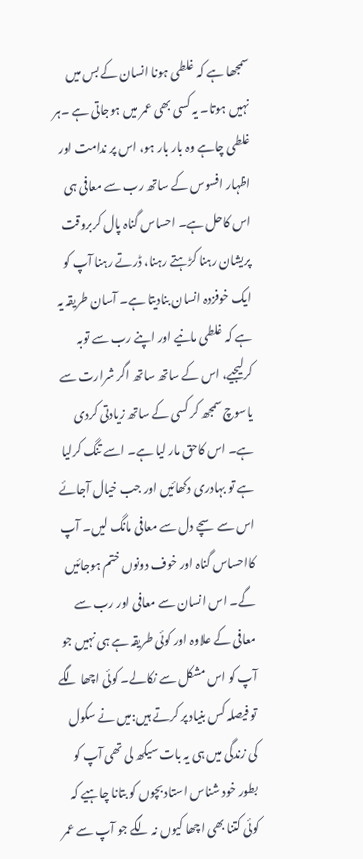سمجھا ہے کہ غلطی ہونا انسان کے بس میں نہیں ہوتا۔ یہ کسی بھی عمر میں ہوجاتی ہے ۔ہر غلطی چاہے وہ بار بار ہو، اس پر ندامت اور اظہار افسوس کے ساتھ رب سے معافی ہی اس کاحل ہے۔ احساس گناہ پال کربروقت پریشان رہنا کڑہتے رہنا، ڈرتے رہنا آپ کو ایک خوفزدہ انسان بنادیتا ہے۔ آسان طریقہ یہ ہے کہ غلطی مانیے اور اپنے رب سے توبہ کرلیجیے، اس کے ساتھ ساتھ اگر شرارت سے یاسوچ سمجھ کر کسی کے ساتھ زیادتی کردی ہے۔ اس کاحق مار لیا ہے۔ اسے تنگ کرلیا ہے تو بہادری دکھائیں اور جب خیال آجائے اس سے سچے دل سے معافی مانگ لیں۔ آپ کااحساس گناہ اور خوف دونوں ختم ہوجائیں گے۔ اس انسان سے معافی اور رب سے معافی کے علاوہ اور کوئی طریقہ ہے ہی نہیں جو آپ کو اس مشکل سے نکالے۔ کوئی اچھا لگے تو فیصلہ کس بنیاد پر کرتے ہیں:میں نے سکول کی زندگی میں ہی یہ بات سیکھ لی تھی آپ کو بطور خود شناس استاد بچوں کو بتانا چاہیے کہ کوئی کتنا بھی اچھا کیوں نہ لگے جو آپ سے عمر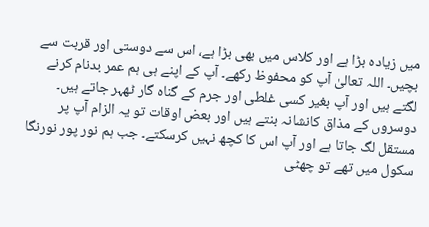میں زیادہ بڑا ہے اور کلاس میں بھی بڑا ہے، اس سے دوستی اور قربت سے بچیں۔ اللہ تعالیٰ آپ کو محفوظ رکھے۔ آپ کے اپنے ہی ہم عمر بدنام کرنے لگتے ہیں اور آپ بغیر کسی غلطی اور جرم کے گناہ گار ٹھہر جاتے ہیں۔ دوسروں کے مذاق کانشانہ بنتے ہیں اور بعض اوقات تو یہ الزام آپ پر مستقل لگ جاتا ہے اور آپ اس کا کچھ نہیں کرسکتے۔ جب ہم نور پور نورنگا سکول میں تھے تو چھٹی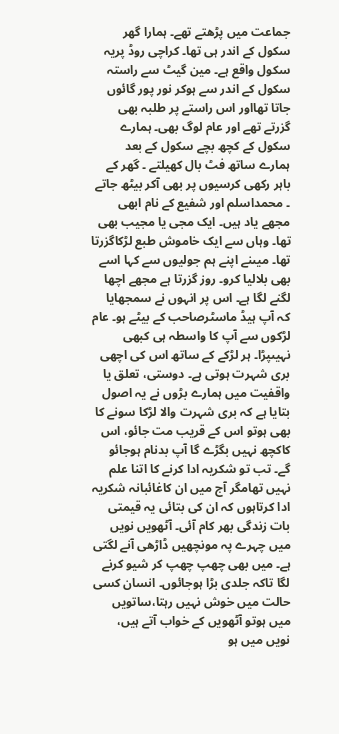جماعت میں پڑھتے تھے۔ ہمارا گھر سکول کے اندر ہی تھا۔ کراچی روڈ پریہ سکول واقع ہے۔ مین گیٹ سے راستہ سکول کے اندر سے ہوکر نور پور گائوں جاتا تھااور اس راستے پر طلبہ بھی گزرتے تھے اور عام لوگ بھی۔ ہمارے سکول کے کچھ بچے سکول کے بعد ہمارے ساتھ فٹ بال کھیلتے ۔ گھر کے باہر رکھی کرسیوں پر بھی آکر بیٹھ جاتے ۔ محمداسلم اور شفیع کے نام ابھی مجھے یاد ہیں۔ ایک مجی یا مجیب بھی تھا۔ وہاں سے ایک خاموش طبع لڑکاگزرتا تھا۔ میںنے اپنے ہم جولیوں سے کہا اسے بھی بلالیا کرو۔ روز گزرتا ہے مجھے اچھا لگنے لگا ہے۔ اس پر انہوں نے سمجھایا کہ آپ ہیڈ ماسٹرصاحب کے بیٹے ہو۔ عام لڑکوں سے آپ کا واسطہ ہی کبھی نہیںپڑا۔ ہر لڑکے کے ساتھ اس کی اچھی بری شہرت ہوتی ہے۔ دوستی، تعلق یا واقفیت میں ہمارے بڑوں نے یہ اصول بتایا ہے کہ بری شہرت والا لڑکا سونے کا بھی ہوتو اس کے قریب مت جائو، اس کاکچھ نہیں بگڑے گا آپ بدنام ہوجائو گے۔ تب تو شکریہ ادا کرنے کا اتنا علم نہیں تھامگر آج میں ان کاغائبانہ شکریہ ادا کرتاہوں کہ ان کی بتائی یہ قیمتی بات زندگی بھر کام آئی۔ آٹھویں نویں میں چہرے پہ مونچھیں ڈاڑھی آنے لگتی ہے۔ میں بھی چھپ چھپ کر شیو کرنے لگا تاکہ جلدی بڑا ہوجائوں۔ انسان کسی حالت میں خوش نہیں رہتا،ساتویں میں ہوتو آٹھویں کے خواب آتے ہیں، نویں میں ہو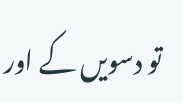تو دسویں کے اور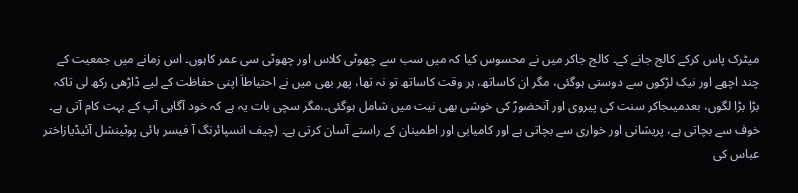میٹرک پاس کرکے کالج جانے کے۔ کالج جاکر میں نے محسوس کیا کہ میں سب سے چھوٹی کلاس اور چھوٹی سی عمر کاہوں۔ اس زمانے میں جمعیت کے چند اچھے اور نیک لڑکوں سے دوستی ہوگئی، مگر ان کاساتھ، ہر وقت کاساتھ تو نہ تھا، پھر بھی میں نے احتیاطاَ اپنی حفاظت کے لیے ڈاڑھی رکھ لی تاکہ بڑا بڑا لگوں، بعدمیںجاکر سنت کی پیروی اور آنحضورؐ کی خوشی بھی نیت میں شامل ہوگئی۔،مگر سچی بات یہ ہے کہ خود آگاہی آپ کے بہت کام آتی ہے۔ خوف سے بچاتی ہے، پریشانی اور خواری سے بچاتی ہے اور کامیابی اور اطمینان کے راستے آسان کرتی ہے۔ (چیف انسپائرنگ آ فیسر ہائی پوٹینشل آئیڈیازاختر عباس کی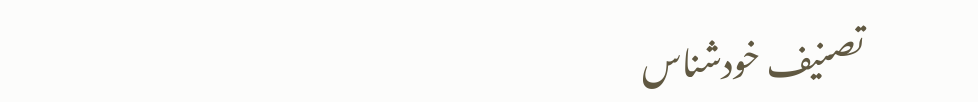تصنیف خودشناس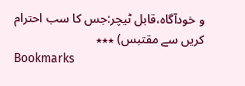و خودآگاہ،قابل ٹیچر:جس کا سب احترام کریں سے مقتبس) ٭٭٭
Bookmarks